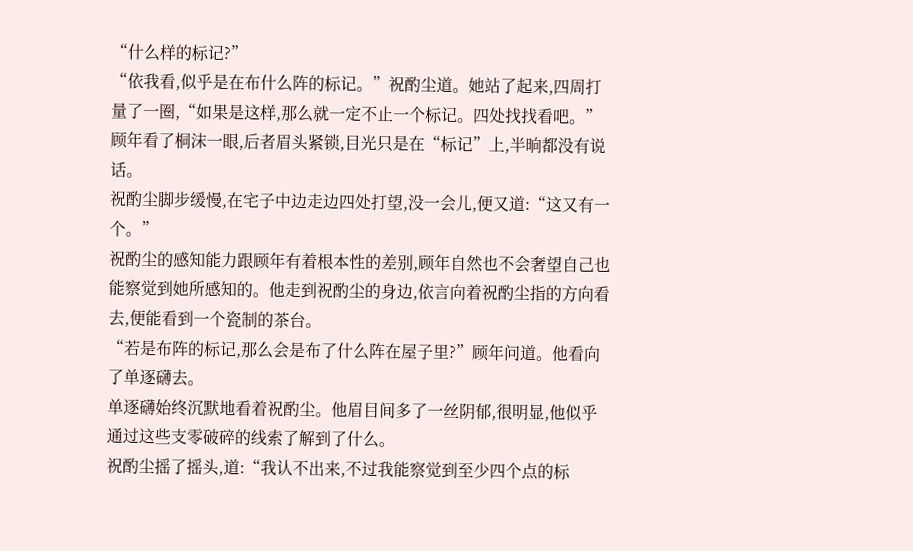“什么样的标记?”
“依我看,似乎是在布什么阵的标记。”祝酌尘道。她站了起来,四周打量了一圈,“如果是这样,那么就一定不止一个标记。四处找找看吧。”
顾年看了桐沫一眼,后者眉头紧锁,目光只是在“标记”上,半晌都没有说话。
祝酌尘脚步缓慢,在宅子中边走边四处打望,没一会儿,便又道:“这又有一个。”
祝酌尘的感知能力跟顾年有着根本性的差别,顾年自然也不会奢望自己也能察觉到她所感知的。他走到祝酌尘的身边,依言向着祝酌尘指的方向看去,便能看到一个瓷制的茶台。
“若是布阵的标记,那么会是布了什么阵在屋子里?”顾年问道。他看向了单逐礴去。
单逐礴始终沉默地看着祝酌尘。他眉目间多了一丝阴郁,很明显,他似乎通过这些支零破碎的线索了解到了什么。
祝酌尘摇了摇头,道:“我认不出来,不过我能察觉到至少四个点的标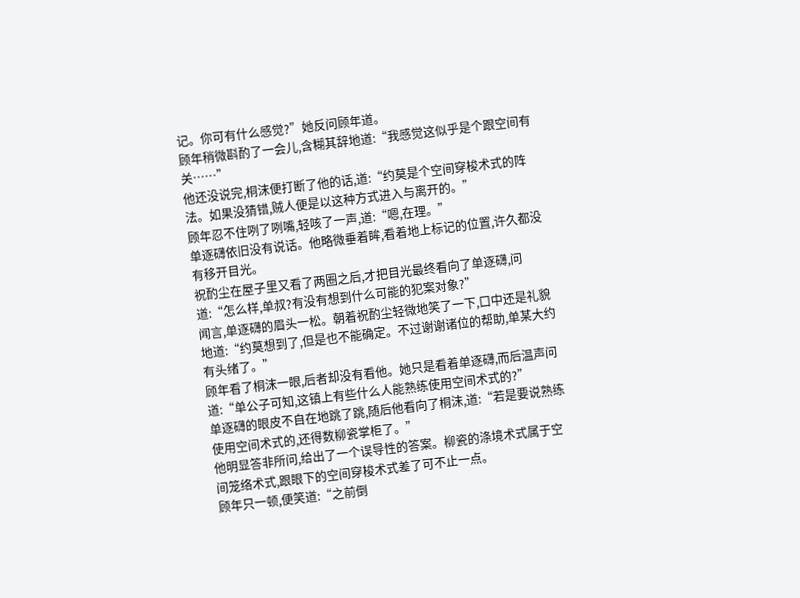记。你可有什么感觉?”她反问顾年道。
顾年稍微斟酌了一会儿,含糊其辞地道:“我感觉这似乎是个跟空间有关……”
他还没说完,桐沫便打断了他的话,道:“约莫是个空间穿梭术式的阵法。如果没猜错,贼人便是以这种方式进入与离开的。”
顾年忍不住咧了咧嘴,轻咳了一声,道:“嗯,在理。”
单逐礴依旧没有说话。他略微垂着眸,看着地上标记的位置,许久都没有移开目光。
祝酌尘在屋子里又看了两圈之后,才把目光最终看向了单逐礴,问道:“怎么样,单叔?有没有想到什么可能的犯案对象?”
闻言,单逐礴的眉头一松。朝着祝酌尘轻微地笑了一下,口中还是礼貌地道:“约莫想到了,但是也不能确定。不过谢谢诸位的帮助,单某大约有头绪了。”
顾年看了桐沫一眼,后者却没有看他。她只是看着单逐礴,而后温声问道:“单公子可知,这镇上有些什么人能熟练使用空间术式的?”
单逐礴的眼皮不自在地跳了跳,随后他看向了桐沫,道:“若是要说熟练使用空间术式的,还得数柳瓷掌柜了。”
他明显答非所问,给出了一个误导性的答案。柳瓷的涤境术式属于空间笼络术式,跟眼下的空间穿梭术式差了可不止一点。
顾年只一顿,便笑道:“之前倒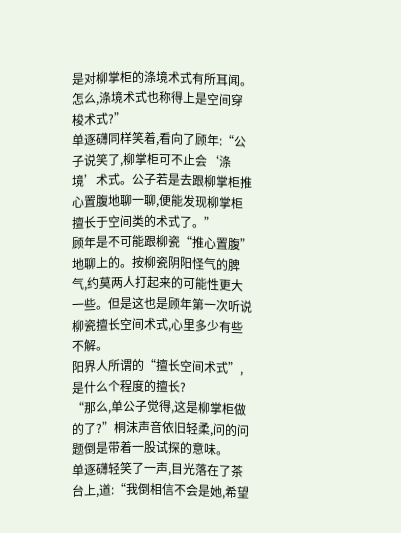是对柳掌柜的涤境术式有所耳闻。怎么,涤境术式也称得上是空间穿梭术式?”
单逐礴同样笑着,看向了顾年:“公子说笑了,柳掌柜可不止会‘涤境’术式。公子若是去跟柳掌柜推心置腹地聊一聊,便能发现柳掌柜擅长于空间类的术式了。”
顾年是不可能跟柳瓷“推心置腹”地聊上的。按柳瓷阴阳怪气的脾气,约莫两人打起来的可能性更大一些。但是这也是顾年第一次听说柳瓷擅长空间术式,心里多少有些不解。
阳界人所谓的“擅长空间术式”,是什么个程度的擅长?
“那么,单公子觉得,这是柳掌柜做的了?”桐沫声音依旧轻柔,问的问题倒是带着一股试探的意味。
单逐礴轻笑了一声,目光落在了茶台上,道:“我倒相信不会是她,希望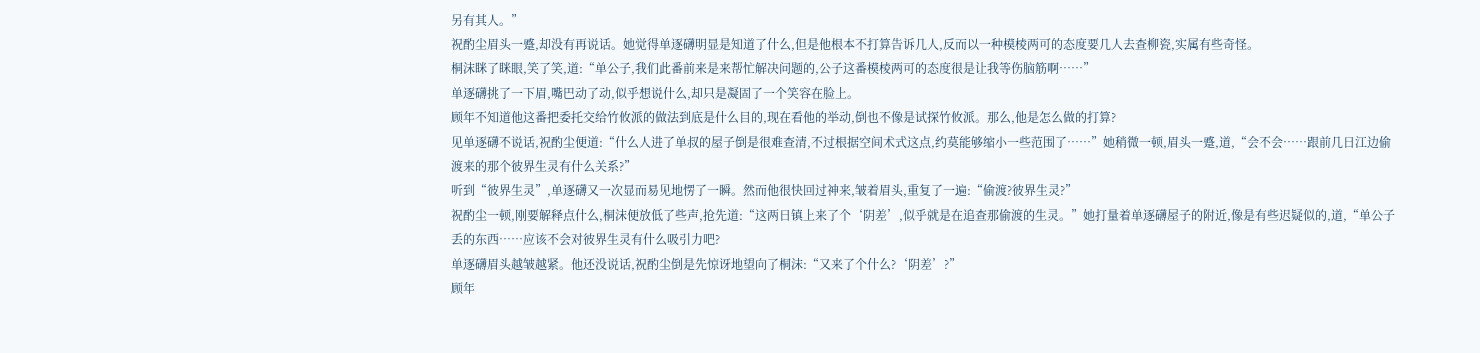另有其人。”
祝酌尘眉头一蹙,却没有再说话。她觉得单逐礴明显是知道了什么,但是他根本不打算告诉几人,反而以一种模棱两可的态度要几人去查柳瓷,实属有些奇怪。
桐沫眯了眯眼,笑了笑,道:“单公子,我们此番前来是来帮忙解决问题的,公子这番模棱两可的态度很是让我等伤脑筋啊……”
单逐礴挑了一下眉,嘴巴动了动,似乎想说什么,却只是凝固了一个笑容在脸上。
顾年不知道他这番把委托交给竹攸派的做法到底是什么目的,现在看他的举动,倒也不像是试探竹攸派。那么,他是怎么做的打算?
见单逐礴不说话,祝酌尘便道:“什么人进了单叔的屋子倒是很难查清,不过根据空间术式这点,约莫能够缩小一些范围了……”她稍微一顿,眉头一蹙,道,“会不会……跟前几日江边偷渡来的那个彼界生灵有什么关系?”
听到“彼界生灵”,单逐礴又一次显而易见地愣了一瞬。然而他很快回过神来,皱着眉头,重复了一遍:“偷渡?彼界生灵?”
祝酌尘一顿,刚要解释点什么,桐沫便放低了些声,抢先道:“这两日镇上来了个‘阴差’,似乎就是在追查那偷渡的生灵。”她打量着单逐礴屋子的附近,像是有些迟疑似的,道,“单公子丢的东西……应该不会对彼界生灵有什么吸引力吧?
单逐礴眉头越皱越紧。他还没说话,祝酌尘倒是先惊讶地望向了桐沫:“又来了个什么?‘阴差’?”
顾年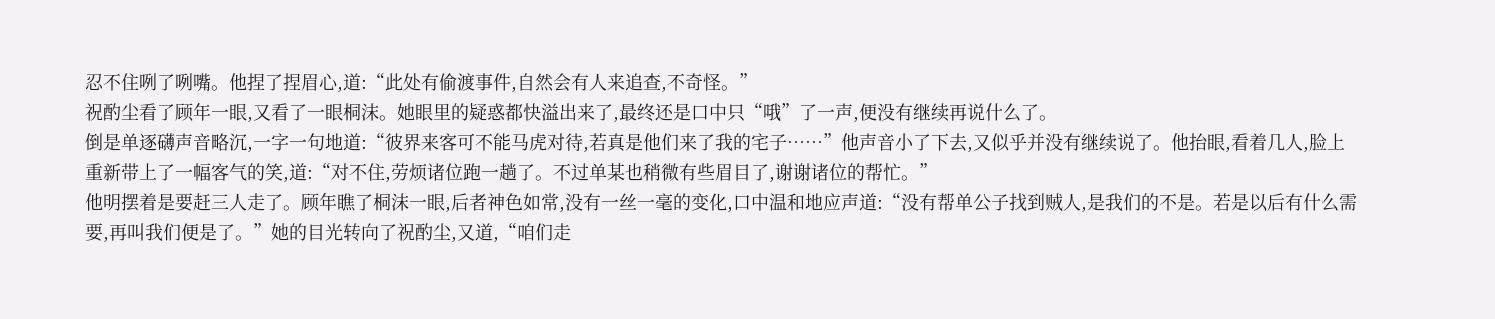忍不住咧了咧嘴。他捏了捏眉心,道:“此处有偷渡事件,自然会有人来追查,不奇怪。”
祝酌尘看了顾年一眼,又看了一眼桐沫。她眼里的疑惑都快溢出来了,最终还是口中只“哦”了一声,便没有继续再说什么了。
倒是单逐礴声音略沉,一字一句地道:“彼界来客可不能马虎对待,若真是他们来了我的宅子……”他声音小了下去,又似乎并没有继续说了。他抬眼,看着几人,脸上重新带上了一幅客气的笑,道:“对不住,劳烦诸位跑一趟了。不过单某也稍微有些眉目了,谢谢诸位的帮忙。”
他明摆着是要赶三人走了。顾年瞧了桐沫一眼,后者神色如常,没有一丝一毫的变化,口中温和地应声道:“没有帮单公子找到贼人,是我们的不是。若是以后有什么需要,再叫我们便是了。”她的目光转向了祝酌尘,又道,“咱们走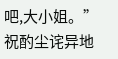吧,大小姐。”
祝酌尘诧异地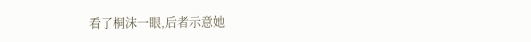看了桐沫一眼,后者示意她